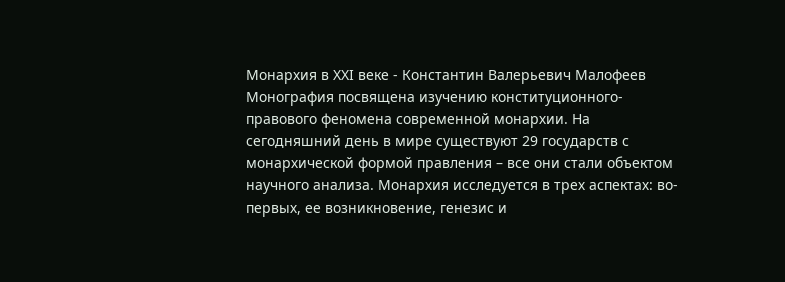Монархия в XXI веке - Константин Валерьевич Малофеев
Монография посвящена изучению конституционного-правового феномена современной монархии. На сегодняшний день в мире существуют 29 государств с монархической формой правления – все они стали объектом научного анализа. Монархия исследуется в трех аспектах: во-первых, ее возникновение, генезис и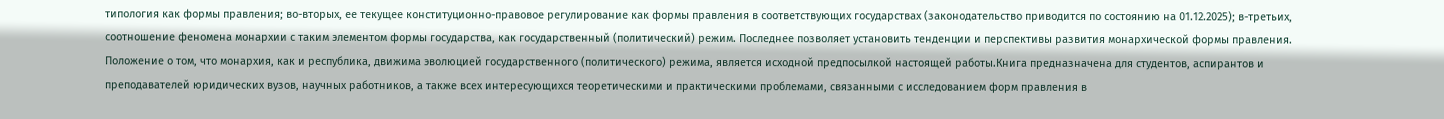типология как формы правления; во-вторых, ее текущее конституционно-правовое регулирование как формы правления в соответствующих государствах (законодательство приводится по состоянию на 01.12.2025); в-третьих, соотношение феномена монархии с таким элементом формы государства, как государственный (политический) режим. Последнее позволяет установить тенденции и перспективы развития монархической формы правления. Положение о том, что монархия, как и республика, движима эволюцией государственного (политического) режима, является исходной предпосылкой настоящей работы.Книга предназначена для студентов, аспирантов и преподавателей юридических вузов, научных работников, а также всех интересующихся теоретическими и практическими проблемами, связанными с исследованием форм правления в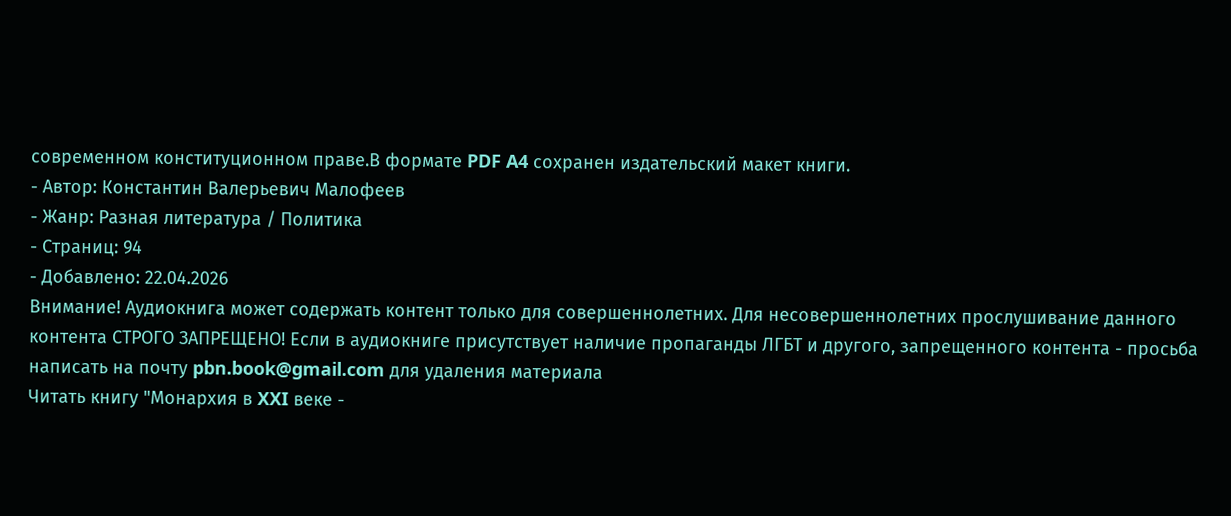современном конституционном праве.В формате PDF A4 сохранен издательский макет книги.
- Автор: Константин Валерьевич Малофеев
- Жанр: Разная литература / Политика
- Страниц: 94
- Добавлено: 22.04.2026
Внимание! Аудиокнига может содержать контент только для совершеннолетних. Для несовершеннолетних прослушивание данного контента СТРОГО ЗАПРЕЩЕНО! Если в аудиокниге присутствует наличие пропаганды ЛГБТ и другого, запрещенного контента - просьба написать на почту pbn.book@gmail.com для удаления материала
Читать книгу "Монархия в XXI веке -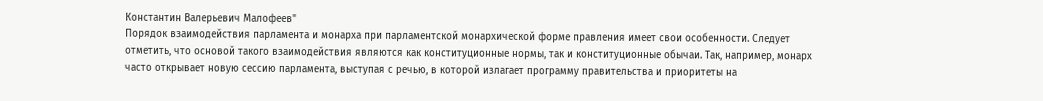Константин Валерьевич Малофеев"
Порядок взаимодействия парламента и монарха при парламентской монархической форме правления имеет свои особенности. Следует отметить, что основой такого взаимодействия являются как конституционные нормы, так и конституционные обычаи. Так, например, монарх часто открывает новую сессию парламента, выступая с речью, в которой излагает программу правительства и приоритеты на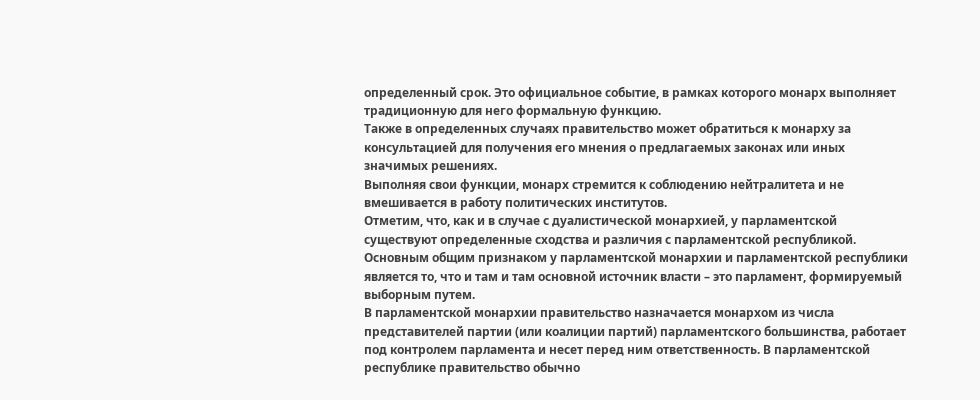определенный срок. Это официальное событие, в рамках которого монарх выполняет традиционную для него формальную функцию.
Также в определенных случаях правительство может обратиться к монарху за консультацией для получения его мнения о предлагаемых законах или иных значимых решениях.
Выполняя свои функции, монарх стремится к соблюдению нейтралитета и не вмешивается в работу политических институтов.
Отметим, что, как и в случае с дуалистической монархией, у парламентской существуют определенные сходства и различия с парламентской республикой. Основным общим признаком у парламентской монархии и парламентской республики является то, что и там и там основной источник власти – это парламент, формируемый выборным путем.
В парламентской монархии правительство назначается монархом из числа представителей партии (или коалиции партий) парламентского большинства, работает под контролем парламента и несет перед ним ответственность. В парламентской республике правительство обычно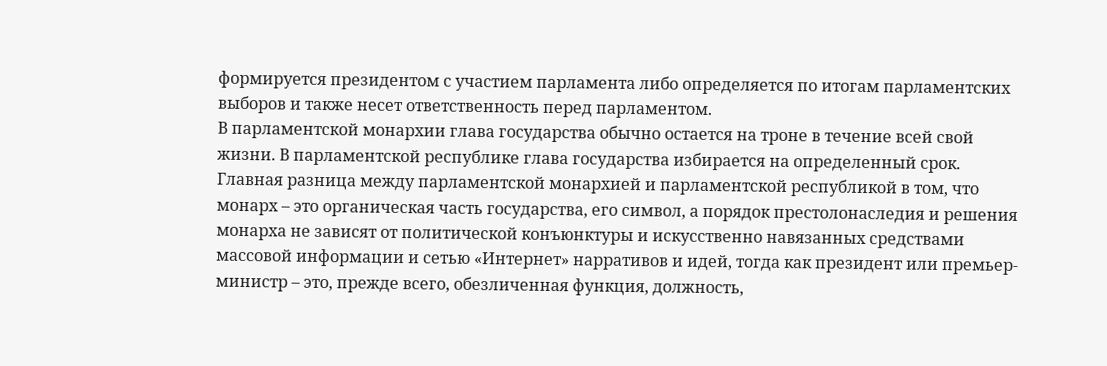формируется президентом с участием парламента либо определяется по итогам парламентских выборов и также несет ответственность перед парламентом.
В парламентской монархии глава государства обычно остается на троне в течение всей свой жизни. В парламентской республике глава государства избирается на определенный срок.
Главная разница между парламентской монархией и парламентской республикой в том, что монарх – это органическая часть государства, его символ, а порядок престолонаследия и решения монарха не зависят от политической конъюнктуры и искусственно навязанных средствами массовой информации и сетью «Интернет» нарративов и идей, тогда как президент или премьер-министр – это, прежде всего, обезличенная функция, должность,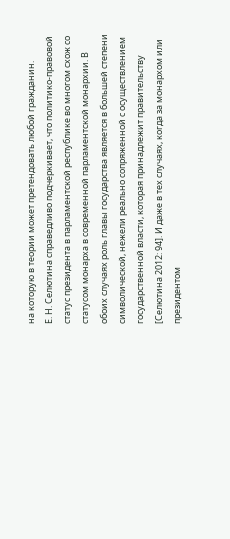на которую в теории может претендовать любой гражданин.
Е. Н. Селютина справедливо подчеркивает, что политико-правовой статус президента в парламентской республике во многом схож со статусом монарха в современной парламентской монархии. В обоих случаях роль главы государства является в большей степени символической, нежели реально сопряженной с осуществлением государственной власти, которая принадлежит правительству [Селютина 2012: 94]. И даже в тех случаях, когда за монархом или президентом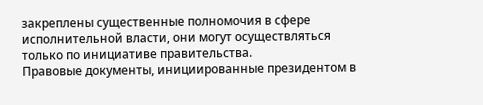закреплены существенные полномочия в сфере исполнительной власти, они могут осуществляться только по инициативе правительства.
Правовые документы, инициированные президентом в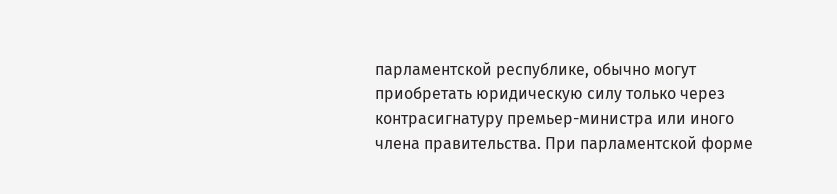парламентской республике, обычно могут приобретать юридическую силу только через контрасигнатуру премьер-министра или иного члена правительства. При парламентской форме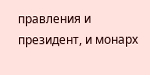правления и президент, и монарх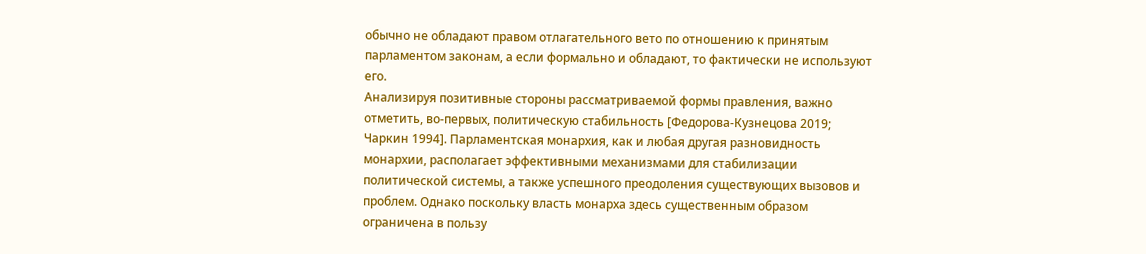обычно не обладают правом отлагательного вето по отношению к принятым парламентом законам, а если формально и обладают, то фактически не используют его.
Анализируя позитивные стороны рассматриваемой формы правления, важно отметить, во-первых, политическую стабильность [Федорова-Кузнецова 2019; Чаркин 1994]. Парламентская монархия, как и любая другая разновидность монархии, располагает эффективными механизмами для стабилизации политической системы, а также успешного преодоления существующих вызовов и проблем. Однако поскольку власть монарха здесь существенным образом ограничена в пользу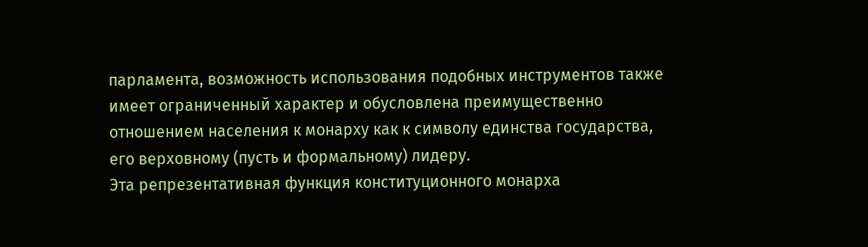парламента, возможность использования подобных инструментов также имеет ограниченный характер и обусловлена преимущественно отношением населения к монарху как к символу единства государства, его верховному (пусть и формальному) лидеру.
Эта репрезентативная функция конституционного монарха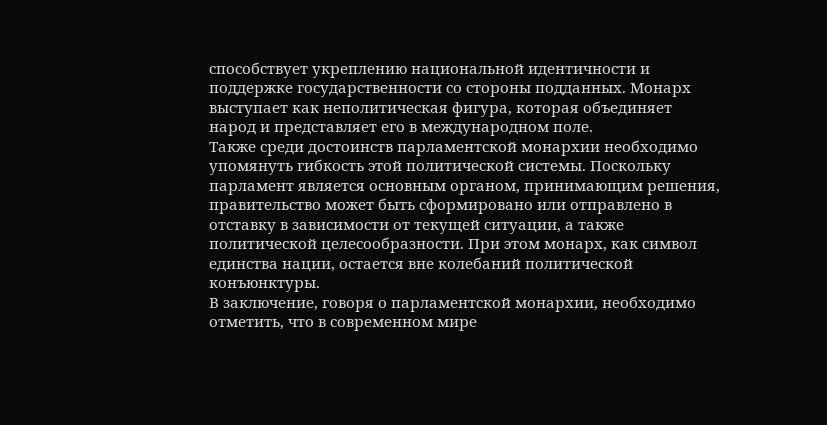способствует укреплению национальной идентичности и поддержке государственности со стороны подданных. Монарх выступает как неполитическая фигура, которая объединяет народ и представляет его в международном поле.
Также среди достоинств парламентской монархии необходимо упомянуть гибкость этой политической системы. Поскольку парламент является основным органом, принимающим решения, правительство может быть сформировано или отправлено в отставку в зависимости от текущей ситуации, а также политической целесообразности. При этом монарх, как символ единства нации, остается вне колебаний политической конъюнктуры.
В заключение, говоря о парламентской монархии, необходимо отметить, что в современном мире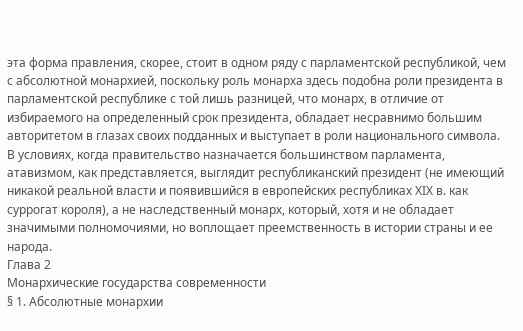эта форма правления, скорее, стоит в одном ряду с парламентской республикой, чем с абсолютной монархией, поскольку роль монарха здесь подобна роли президента в парламентской республике с той лишь разницей, что монарх, в отличие от избираемого на определенный срок президента, обладает несравнимо большим авторитетом в глазах своих подданных и выступает в роли национального символа. В условиях, когда правительство назначается большинством парламента, атавизмом, как представляется, выглядит республиканский президент (не имеющий никакой реальной власти и появившийся в европейских республиках XIX в. как суррогат короля), а не наследственный монарх, который, хотя и не обладает значимыми полномочиями, но воплощает преемственность в истории страны и ее народа.
Глава 2
Монархические государства современности
§ 1. Абсолютные монархии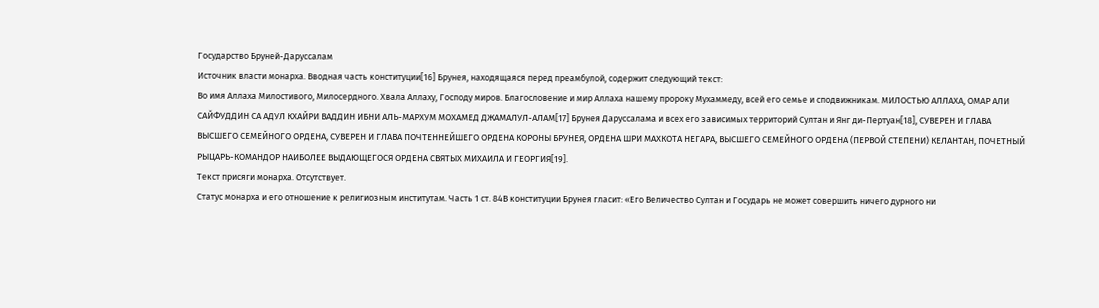Государство Бруней-Даруссалам
Источник власти монарха. Вводная часть конституции[16] Брунея, находящаяся перед преамбулой, содержит следующий текст:
Во имя Аллаха Милостивого, Милосердного. Хвала Аллаху, Господу миров. Благословение и мир Аллаха нашему пророку Мухаммеду, всей его семье и сподвижникам. МИЛОСТЬЮ АЛЛАХА, ОМАР АЛИ САЙФУДДИН СА АДУЛ КХАЙРИ ВАДДИН ИБНИ АЛЬ-МАРХУМ МОХАМЕД ДЖАМАЛУЛ-АЛАМ[17] Брунея Даруссалама и всех его зависимых территорий Султан и Янг ди-Пертуан[18], СУВЕРЕН И ГЛАВА ВЫСШЕГО СЕМЕЙНОГО ОРДЕНА, СУВЕРЕН И ГЛАВА ПОЧТЕННЕЙШЕГО ОРДЕНА КОРОНЫ БРУНЕЯ, ОРДЕНА ШРИ МАХКОТА НЕГАРА, ВЫСШЕГО СЕМЕЙНОГО ОРДЕНА (ПЕРВОЙ СТЕПЕНИ) КЕЛАНТАН, ПОЧЕТНЫЙ РЫЦАРЬ-КОМАНДОР НАИБОЛЕЕ ВЫДАЮЩЕГОСЯ ОРДЕНА СВЯТЫХ МИХАИЛА И ГЕОРГИЯ[19].
Текст присяги монарха. Отсутствует.
Статус монарха и его отношение к религиозным институтам. Часть 1 ст. 84В конституции Брунея гласит: «Его Величество Султан и Государь не может совершить ничего дурного ни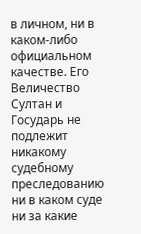в личном, ни в каком-либо официальном качестве. Его Величество Султан и Государь не подлежит никакому судебному преследованию ни в каком суде ни за какие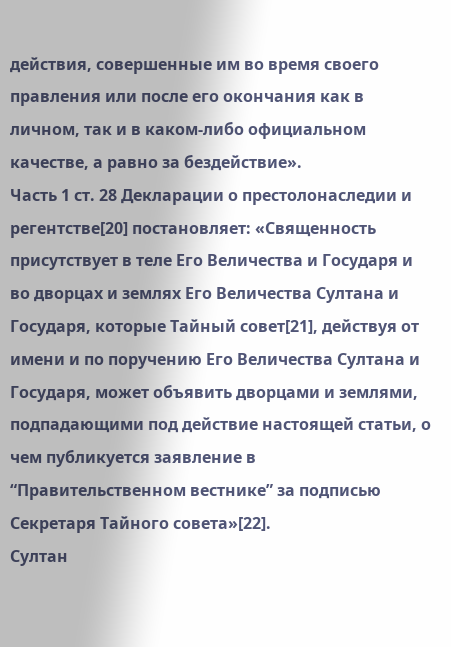действия, совершенные им во время своего правления или после его окончания как в личном, так и в каком-либо официальном качестве, а равно за бездействие».
Часть 1 ст. 28 Декларации о престолонаследии и регентстве[20] постановляет: «Священность присутствует в теле Его Величества и Государя и во дворцах и землях Его Величества Султана и Государя, которые Тайный совет[21], действуя от имени и по поручению Его Величества Султана и Государя, может объявить дворцами и землями, подпадающими под действие настоящей статьи, о чем публикуется заявление в “Правительственном вестнике” за подписью Секретаря Тайного совета»[22].
Султан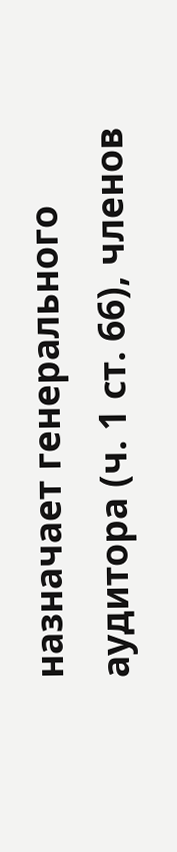назначает генерального аудитора (ч. 1 ст. 66), членов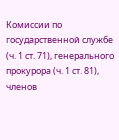Комиссии по государственной службе (ч. 1 ст. 71), генерального прокурора (ч. 1 ст. 81), членов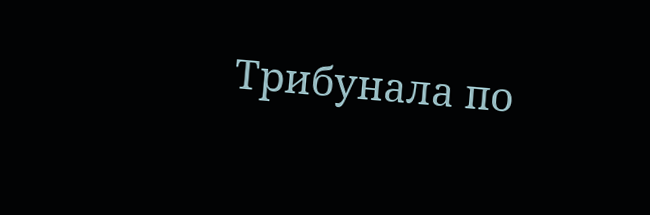Трибунала по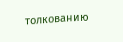толкованию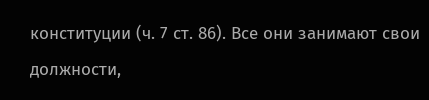конституции (ч. 7 ст. 86). Все они занимают свои должности,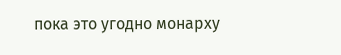пока это угодно монарху